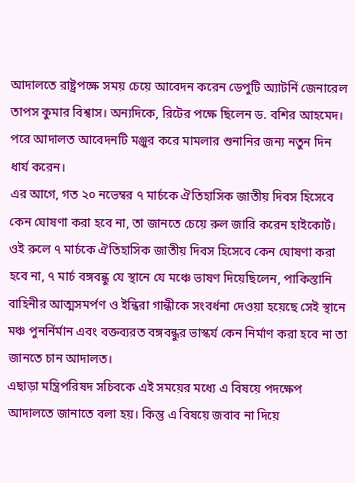আদালতে রাষ্ট্রপক্ষে সময় চেয়ে আবেদন করেন ডেপুটি অ্যাটর্নি জেনারেল তাপস কুমার বিশ্বাস। অন্যদিকে, রিটের পক্ষে ছিলেন ড. বশির আহমেদ। পরে আদালত আবেদনটি মঞ্জুর করে মামলার শুনানির জন্য নতুন দিন ধার্য করেন।
এর আগে, গত ২০ নভেম্বর ৭ মার্চকে ঐতিহাসিক জাতীয় দিবস হিসেবে কেন ঘোষণা করা হবে না, তা জানতে চেয়ে রুল জারি করেন হাইকোর্ট। ওই রুলে ৭ মার্চকে ঐতিহাসিক জাতীয় দিবস হিসেবে কেন ঘোষণা করা হবে না, ৭ মার্চ বঙ্গবন্ধু যে স্থানে যে মঞ্চে ভাষণ দিয়েছিলেন, পাকিস্তানি বাহিনীর আত্মসমর্পণ ও ইন্ধিরা গান্ধীকে সংবর্ধনা দেওয়া হয়েছে সেই স্থানে মঞ্চ পুনর্নির্মান এবং বক্তব্যরত বঙ্গবন্ধুর ভাস্কর্য কেন নির্মাণ করা হবে না তা জানতে চান আদালত।
এছাড়া মন্ত্রিপরিষদ সচিবকে এই সময়ের মধ্যে এ বিষয়ে পদক্ষেপ আদালতে জানাতে বলা হয়। কিন্তু এ বিষয়ে জবাব না দিয়ে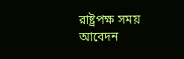রাষ্ট্রপক্ষ সময় আবেদন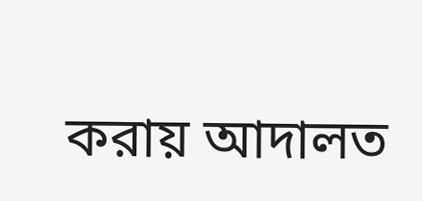করায় আদালত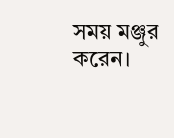সময় মঞ্জুর করেন।